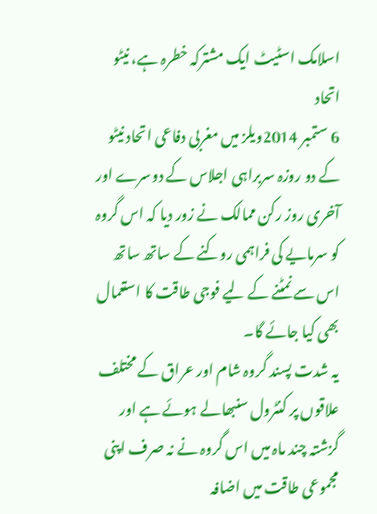اسلامک اسٹیٹ ایک مشترکہ خطرہ ہے، نیٹو اتحاد
6 ستمبر 2014ویلز میں مغربی دفاعی اتحاد نیٹو کے دو روزہ سربراہی اجلاس کے دوسرے اور آخری روز رکن ممالک نے زور دیا کہ اس گروہ کو سرمایے کی فراہمی روکنے کے ساتھ ساتھ اس سے نمٹنے کے لیے فوجی طاقت کا استعمال بھی کیا جائے گا۔
یہ شدت پسند گروہ شام اور عراق کے مختلف علاقوں پر کنٹرول سنبھالے ہوئے ہے اور گزشتہ چند ماہ میں اس گروہ نے نہ صرف اپنی مجموعی طاقت میں اضافہ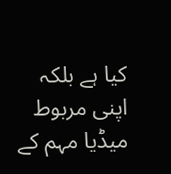کیا ہے بلکہ اپنی مربوط میڈیا مہم کے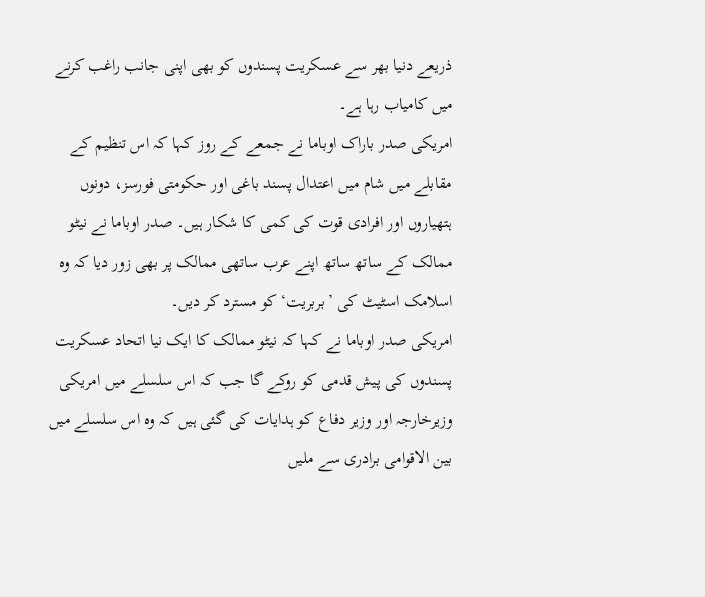ذریعے دنیا بھر سے عسکریت پسندوں کو بھی اپنی جانب راغب کرنے میں کامیاب رہا ہے۔
امریکی صدر باراک اوباما نے جمعے کے روز کہا کہ اس تنظیم کے مقابلے میں شام میں اعتدال پسند باغی اور حکومتی فورسز، دونوں ہتھیاروں اور افرادی قوت کی کمی کا شکار ہیں۔ صدر اوباما نے نیٹو ممالک کے ساتھ ساتھ اپنے عرب ساتھی ممالک پر بھی زور دیا کہ وہ اسلامک اسٹیٹ کی ’بربریت‘ کو مسترد کر دیں۔
امریکی صدر اوباما نے کہا کہ نیٹو ممالک کا ایک نیا اتحاد عسکریت پسندوں کی پیش قدمی کو روکے گا جب کہ اس سلسلے میں امریکی وزیرخارجہ اور وزیر دفاع کو ہدایات کی گئی ہیں کہ وہ اس سلسلے میں بین الاقوامی برادری سے ملیں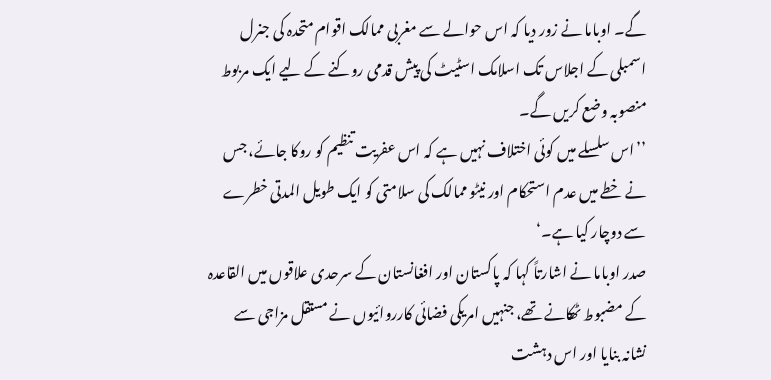گے۔ اوباما نے زور دیا کہ اس حوالے سے مغربی ممالک اقوام متحدہ کی جنرل اسمبلی کے اجلاس تک اسلامک اسٹیٹ کی پیش قدمی روکنے کے لیے ایک مربوط منصوبہ وضع کریں گے۔
’’اس سلسلے میں کوئی اختلاف نہیں ہے کہ اس عفریت تنظیم کو روکا جائے، جس نے خطے میں عدم استحکام اور نیٹو ممالک کی سلامتی کو ایک طویل المدتی خطرے سے دوچار کیا ہے۔‘
صدر اوباما نے اشارتاً کہا کہ پاکستان اور افغانستان کے سرحدی علاقوں میں القاعدہ کے مضبوط ٹھکانے تھے، جنہیں امریکی فضائی کارروائیوں نے مستقل مزاجی سے نشانہ بنایا اور اس دہشت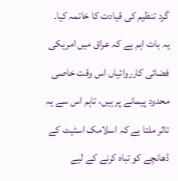گرد تنظیم کی قیادت کا خاتمہ کیا۔
یہ بات اہم ہے کہ عراق میں امریکی فضائی کارروائیاں اس وقت خاصی محدود پیمانے پر ہیں، تاہم اس سے یہ تاثر ملتا ہے کہ اسلامک اسٹیٹ کے ڈھانچے کو تباہ کرنے کے لیے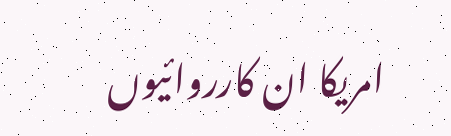امریکا ان کارروائیوں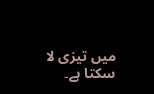میں تیزی لا سکتا ہے۔